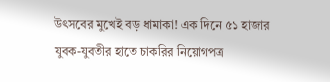উৎসবের মুখেই বড় ধামাকা! এক দিনে ৫১ হাজার যুবক-যুবতীর হাতে চাকরির নিয়োগপত্র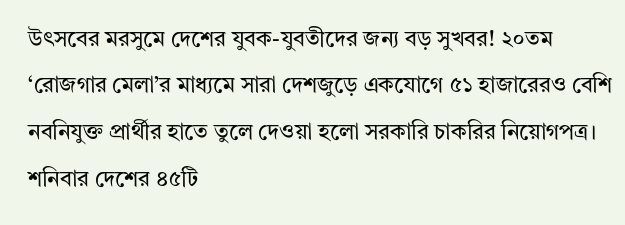উৎসবের মরসুমে দেশের যুবক-যুবতীদের জন্য বড় সুখবর! ২০তম ‘রোজগার মেলা’র মাধ্যমে সারা দেশজুড়ে একযোগে ৫১ হাজারেরও বেশি নবনিযুক্ত প্রার্থীর হাতে তুলে দেওয়া হলো সরকারি চাকরির নিয়োগপত্র। শনিবার দেশের ৪৫টি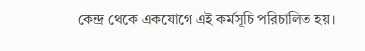কেন্দ্র থেকে একযোগে এই কর্মসূচি পরিচালিত হয়।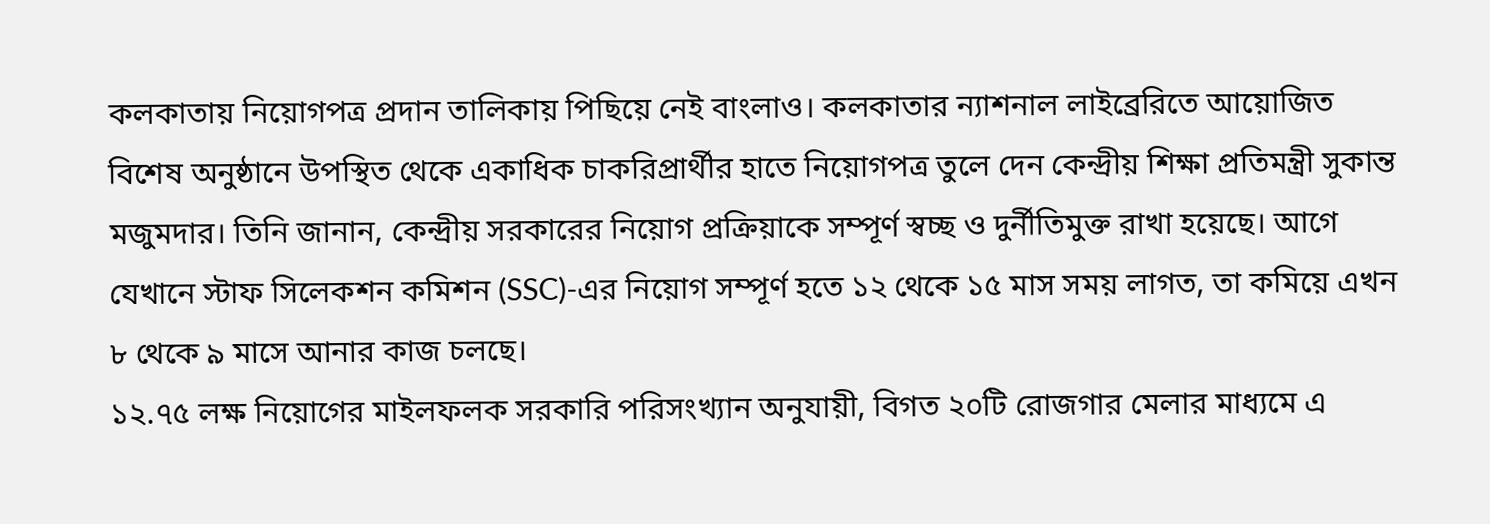কলকাতায় নিয়োগপত্র প্রদান তালিকায় পিছিয়ে নেই বাংলাও। কলকাতার ন্যাশনাল লাইব্রেরিতে আয়োজিত বিশেষ অনুষ্ঠানে উপস্থিত থেকে একাধিক চাকরিপ্রার্থীর হাতে নিয়োগপত্র তুলে দেন কেন্দ্রীয় শিক্ষা প্রতিমন্ত্রী সুকান্ত মজুমদার। তিনি জানান, কেন্দ্রীয় সরকারের নিয়োগ প্রক্রিয়াকে সম্পূর্ণ স্বচ্ছ ও দুর্নীতিমুক্ত রাখা হয়েছে। আগে যেখানে স্টাফ সিলেকশন কমিশন (SSC)-এর নিয়োগ সম্পূর্ণ হতে ১২ থেকে ১৫ মাস সময় লাগত, তা কমিয়ে এখন ৮ থেকে ৯ মাসে আনার কাজ চলছে।
১২.৭৫ লক্ষ নিয়োগের মাইলফলক সরকারি পরিসংখ্যান অনুযায়ী, বিগত ২০টি রোজগার মেলার মাধ্যমে এ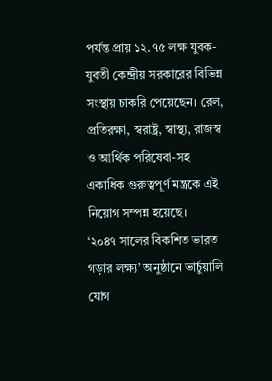পর্যন্ত প্রায় ১২.৭৫ লক্ষ যুবক-যুবতী কেন্দ্রীয় সরকারের বিভিন্ন সংস্থায় চাকরি পেয়েছেন। রেল, প্রতিরক্ষা, স্বরাষ্ট্র, স্বাস্থ্য, রাজস্ব ও আর্থিক পরিষেবা-সহ একাধিক গুরুত্বপূর্ণ মন্ত্রকে এই নিয়োগ সম্পন্ন হয়েছে।
‘২০৪৭ সালের বিকশিত ভারত গড়ার লক্ষ্য’ অনুষ্ঠানে ভার্চুয়ালি যোগ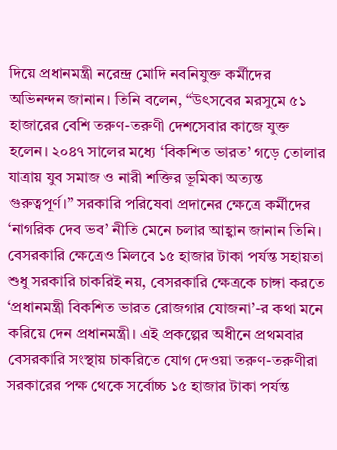দিয়ে প্রধানমন্ত্রী নরেন্দ্র মোদি নবনিযুক্ত কর্মীদের অভিনন্দন জানান। তিনি বলেন, “উৎসবের মরসুমে ৫১ হাজারের বেশি তরুণ-তরুণী দেশসেবার কাজে যুক্ত হলেন। ২০৪৭ সালের মধ্যে ‘বিকশিত ভারত’ গড়ে তোলার যাত্রায় যুব সমাজ ও নারী শক্তির ভূমিকা অত্যন্ত গুরুত্বপূর্ণ।” সরকারি পরিষেবা প্রদানের ক্ষেত্রে কর্মীদের ‘নাগরিক দেব ভব’ নীতি মেনে চলার আহ্বান জানান তিনি।
বেসরকারি ক্ষেত্রেও মিলবে ১৫ হাজার টাকা পর্যন্ত সহায়তা শুধু সরকারি চাকরিই নয়, বেসরকারি ক্ষেত্রকে চাঙ্গা করতে ‘প্রধানমন্ত্রী বিকশিত ভারত রোজগার যোজনা’-র কথা মনে করিয়ে দেন প্রধানমন্ত্রী। এই প্রকল্পের অধীনে প্রথমবার বেসরকারি সংস্থায় চাকরিতে যোগ দেওয়া তরুণ-তরুণীরা সরকারের পক্ষ থেকে সর্বোচ্চ ১৫ হাজার টাকা পর্যন্ত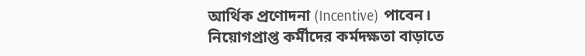আর্থিক প্রণোদনা (Incentive) পাবেন।
নিয়োগপ্রাপ্ত কর্মীদের কর্মদক্ষতা বাড়াতে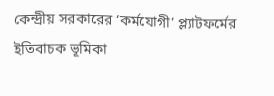কেন্দ্রীয় সরকারের ‘কর্মযোগী’ প্ল্যাটফর্মের ইতিবাচক ভূমিকা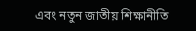এবং নতুন জাতীয় শিক্ষানীতি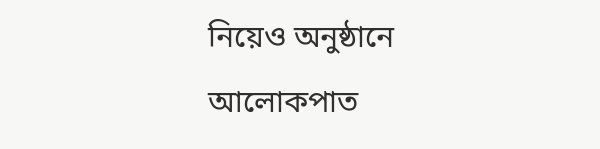নিয়েও অনুষ্ঠানে আলোকপাত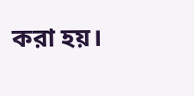করা হয়।